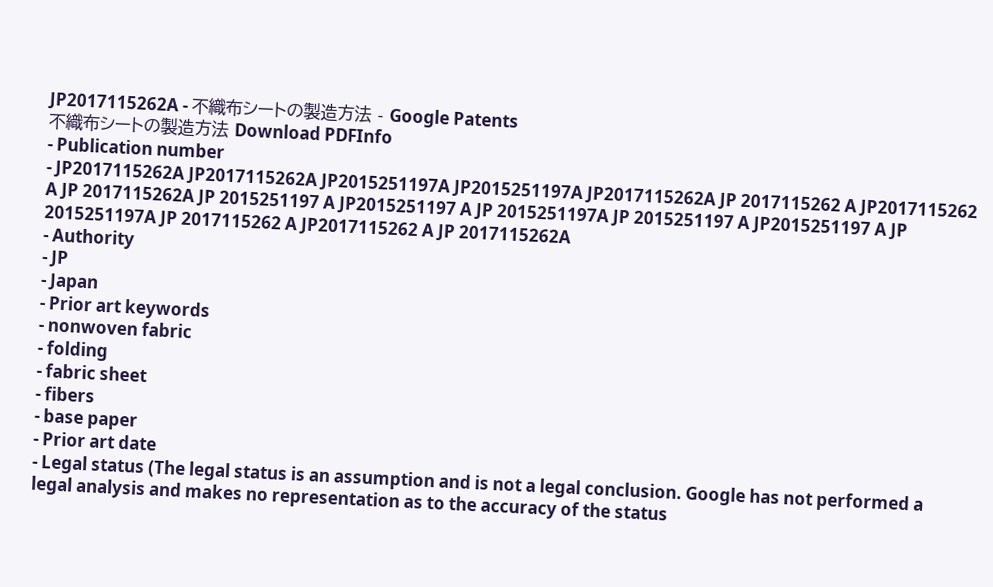JP2017115262A - 不織布シートの製造方法 - Google Patents
不織布シートの製造方法 Download PDFInfo
- Publication number
- JP2017115262A JP2017115262A JP2015251197A JP2015251197A JP2017115262A JP 2017115262 A JP2017115262 A JP 2017115262A JP 2015251197 A JP2015251197 A JP 2015251197A JP 2015251197 A JP2015251197 A JP 2015251197A JP 2017115262 A JP2017115262 A JP 2017115262A
- Authority
- JP
- Japan
- Prior art keywords
- nonwoven fabric
- folding
- fabric sheet
- fibers
- base paper
- Prior art date
- Legal status (The legal status is an assumption and is not a legal conclusion. Google has not performed a legal analysis and makes no representation as to the accuracy of the status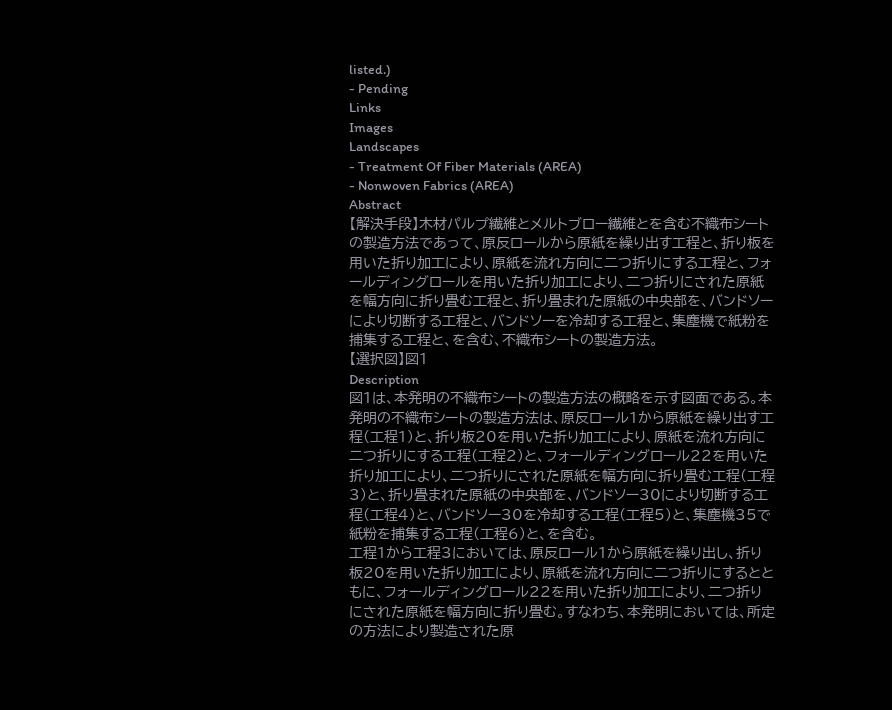listed.)
- Pending
Links
Images
Landscapes
- Treatment Of Fiber Materials (AREA)
- Nonwoven Fabrics (AREA)
Abstract
【解決手段】木材パルプ繊維とメルトブロー繊維とを含む不織布シートの製造方法であって、原反ロールから原紙を繰り出す工程と、折り板を用いた折り加工により、原紙を流れ方向に二つ折りにする工程と、フォールディングロールを用いた折り加工により、二つ折りにされた原紙を幅方向に折り畳む工程と、折り畳まれた原紙の中央部を、バンドソーにより切断する工程と、バンドソーを冷却する工程と、集塵機で紙粉を捕集する工程と、を含む、不織布シートの製造方法。
【選択図】図1
Description
図1は、本発明の不織布シートの製造方法の概略を示す図面である。本発明の不織布シートの製造方法は、原反ロール1から原紙を繰り出す工程(工程1)と、折り板20を用いた折り加工により、原紙を流れ方向に二つ折りにする工程(工程2)と、フォールディングロール22を用いた折り加工により、二つ折りにされた原紙を幅方向に折り畳む工程(工程3)と、折り畳まれた原紙の中央部を、バンドソー30により切断する工程(工程4)と、バンドソー30を冷却する工程(工程5)と、集塵機35で紙粉を捕集する工程(工程6)と、を含む。
工程1から工程3においては、原反ロール1から原紙を繰り出し、折り板20を用いた折り加工により、原紙を流れ方向に二つ折りにするとともに、フォールディングロール22を用いた折り加工により、二つ折りにされた原紙を幅方向に折り畳む。すなわち、本発明においては、所定の方法により製造された原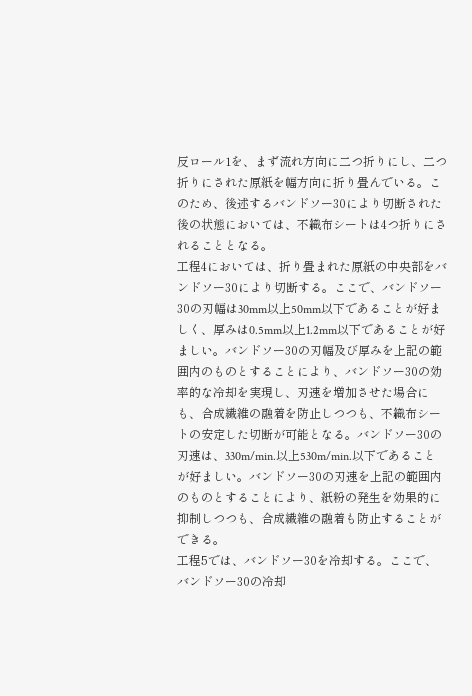反ロール1を、まず流れ方向に二つ折りにし、二つ折りにされた原紙を幅方向に折り畳んでいる。このため、後述するバンドソー30により切断された後の状態においては、不織布シートは4つ折りにされることとなる。
工程4においては、折り畳まれた原紙の中央部をバンドソー30により切断する。ここで、バンドソー30の刃幅は30mm以上50mm以下であることが好ましく、厚みは0.5mm以上1.2mm以下であることが好ましい。バンドソー30の刃幅及び厚みを上記の範囲内のものとすることにより、バンドソー30の効率的な冷却を実現し、刃速を増加させた場合にも、合成繊維の融着を防止しつつも、不織布シートの安定した切断が可能となる。バンドソー30の刃速は、330m/min.以上530m/min.以下であることが好ましい。バンドソー30の刃速を上記の範囲内のものとすることにより、紙粉の発生を効果的に抑制しつつも、合成繊維の融着も防止することができる。
工程5では、バンドソー30を冷却する。ここで、バンドソー30の冷却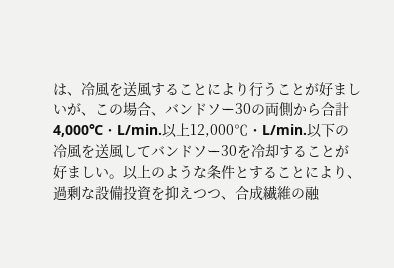は、冷風を送風することにより行うことが好ましいが、この場合、バンドソー30の両側から合計4,000℃・L/min.以上12,000℃・L/min.以下の冷風を送風してバンドソー30を冷却することが好ましい。以上のような条件とすることにより、過剰な設備投資を抑えつつ、合成繊維の融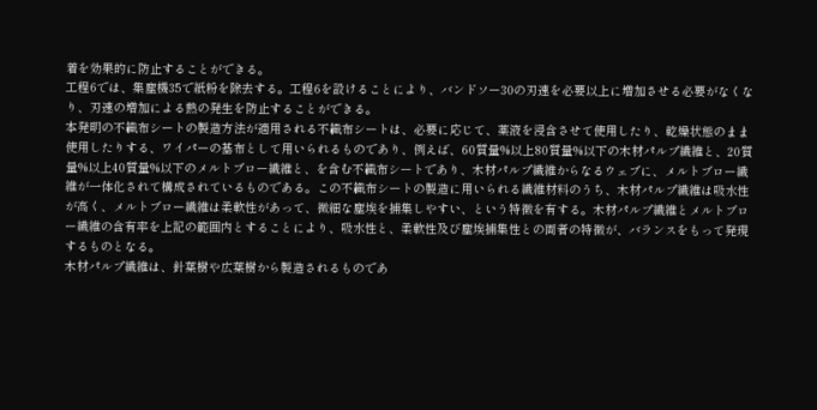着を効果的に防止することができる。
工程6では、集塵機35で紙粉を除去する。工程6を設けることにより、バンドソー30の刃速を必要以上に増加させる必要がなくなり、刃速の増加による熱の発生を防止することができる。
本発明の不織布シートの製造方法が適用される不織布シートは、必要に応じて、薬液を浸含させて使用したり、乾燥状態のまま使用したりする、ワイパーの基布として用いられるものであり、例えば、60質量%以上80質量%以下の木材パルプ繊維と、20質量%以上40質量%以下のメルトブロー繊維と、を含む不織布シートであり、木材パルプ繊維からなるウェブに、メルトブロー繊維が一体化されて構成されているものである。この不織布シートの製造に用いられる繊維材料のうち、木材パルプ繊維は吸水性が高く、メルトブロー繊維は柔軟性があって、微細な塵埃を捕集しやすい、という特徴を有する。木材パルプ繊維とメルトブロー繊維の含有率を上記の範囲内とすることにより、吸水性と、柔軟性及び塵埃捕集性との両者の特徴が、バランスをもって発現するものとなる。
木材パルプ繊維は、針葉樹や広葉樹から製造されるものであ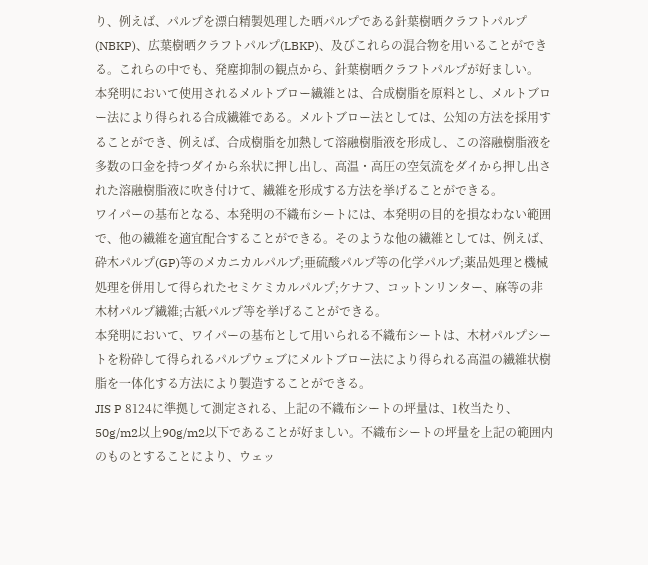り、例えば、パルプを漂白精製処理した晒パルプである針葉樹晒クラフトパルプ(NBKP)、広葉樹晒クラフトパルプ(LBKP)、及びこれらの混合物を用いることができる。これらの中でも、発塵抑制の観点から、針葉樹晒クラフトパルプが好ましい。
本発明において使用されるメルトブロー繊維とは、合成樹脂を原料とし、メルトブロー法により得られる合成繊維である。メルトブロー法としては、公知の方法を採用することができ、例えば、合成樹脂を加熱して溶融樹脂液を形成し、この溶融樹脂液を多数の口金を持つダイから糸状に押し出し、高温・高圧の空気流をダイから押し出された溶融樹脂液に吹き付けて、繊維を形成する方法を挙げることができる。
ワイパーの基布となる、本発明の不織布シートには、本発明の目的を損なわない範囲で、他の繊維を適宜配合することができる。そのような他の繊維としては、例えば、砕木パルプ(GP)等のメカニカルパルプ;亜硫酸パルプ等の化学パルプ;薬品処理と機械処理を併用して得られたセミケミカルパルプ;ケナフ、コットンリンター、麻等の非木材パルプ繊維;古紙パルプ等を挙げることができる。
本発明において、ワイパーの基布として用いられる不織布シートは、木材パルプシートを粉砕して得られるパルプウェブにメルトブロー法により得られる高温の繊維状樹脂を一体化する方法により製造することができる。
JIS P 8124に準拠して測定される、上記の不織布シートの坪量は、1枚当たり、50g/m2以上90g/m2以下であることが好ましい。不織布シートの坪量を上記の範囲内のものとすることにより、ウェッ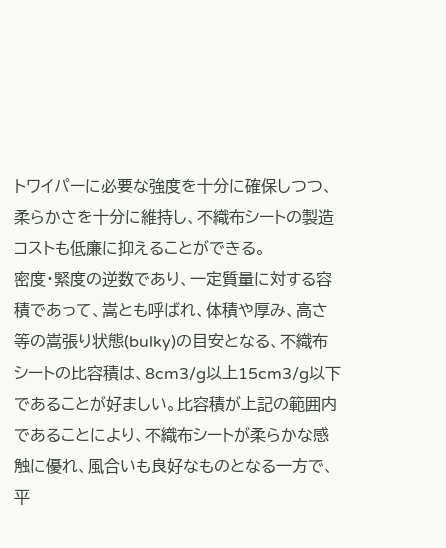トワイパーに必要な強度を十分に確保しつつ、柔らかさを十分に維持し、不織布シートの製造コストも低廉に抑えることができる。
密度・緊度の逆数であり、一定質量に対する容積であって、嵩とも呼ばれ、体積や厚み、高さ等の嵩張り状態(bulky)の目安となる、不織布シートの比容積は、8cm3/g以上15cm3/g以下であることが好ましい。比容積が上記の範囲内であることにより、不織布シートが柔らかな感触に優れ、風合いも良好なものとなる一方で、平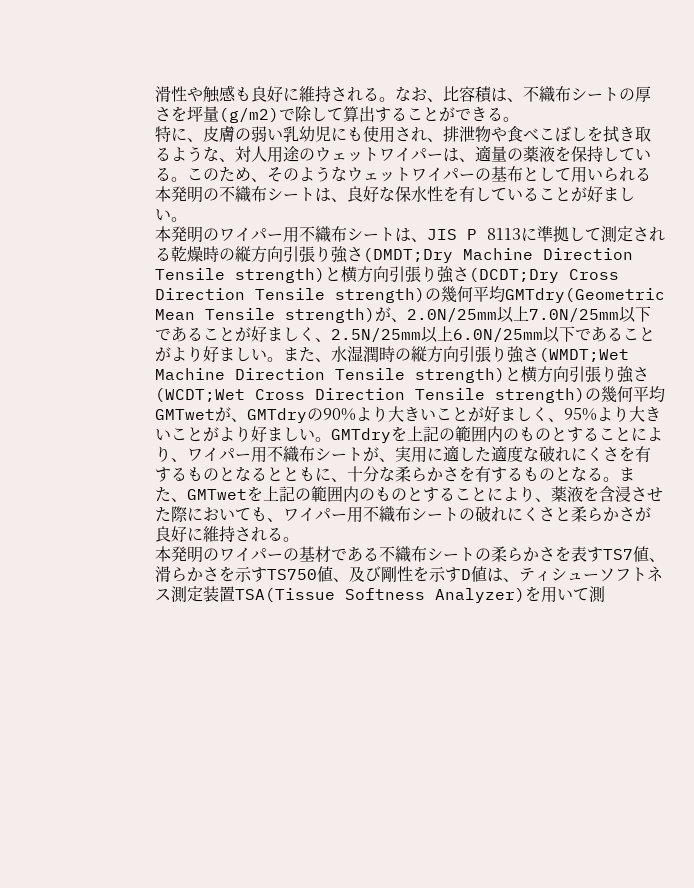滑性や触感も良好に維持される。なお、比容積は、不織布シートの厚さを坪量(g/m2)で除して算出することができる。
特に、皮膚の弱い乳幼児にも使用され、排泄物や食べこぼしを拭き取るような、対人用途のウェットワイパーは、適量の薬液を保持している。このため、そのようなウェットワイパーの基布として用いられる本発明の不織布シートは、良好な保水性を有していることが好ましい。
本発明のワイパー用不織布シートは、JIS P 8113に準拠して測定される乾燥時の縦方向引張り強さ(DMDT;Dry Machine Direction Tensile strength)と横方向引張り強さ(DCDT;Dry Cross Direction Tensile strength)の幾何平均GMTdry(Geometric Mean Tensile strength)が、2.0N/25mm以上7.0N/25mm以下であることが好ましく、2.5N/25mm以上6.0N/25mm以下であることがより好ましい。また、水湿潤時の縦方向引張り強さ(WMDT;Wet Machine Direction Tensile strength)と横方向引張り強さ(WCDT;Wet Cross Direction Tensile strength)の幾何平均GMTwetが、GMTdryの90%より大きいことが好ましく、95%より大きいことがより好ましい。GMTdryを上記の範囲内のものとすることにより、ワイパー用不織布シートが、実用に適した適度な破れにくさを有するものとなるとともに、十分な柔らかさを有するものとなる。また、GMTwetを上記の範囲内のものとすることにより、薬液を含浸させた際においても、ワイパー用不織布シートの破れにくさと柔らかさが良好に維持される。
本発明のワイパーの基材である不織布シートの柔らかさを表すTS7値、滑らかさを示すTS750値、及び剛性を示すD値は、ティシューソフトネス測定装置TSA(Tissue Softness Analyzer)を用いて測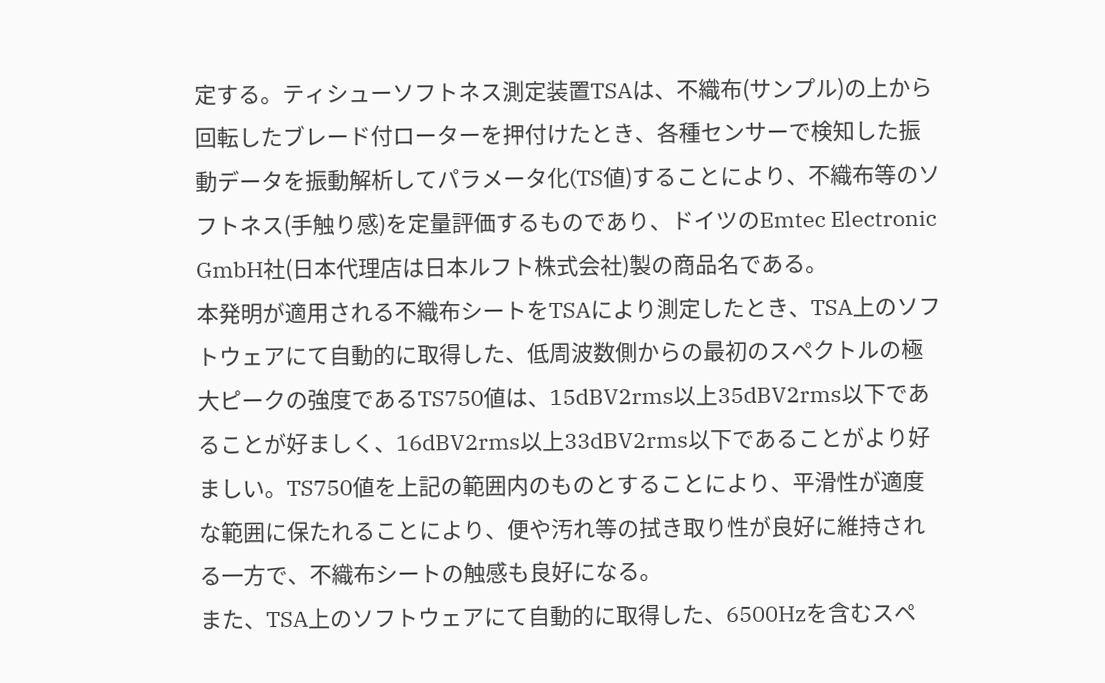定する。ティシューソフトネス測定装置TSAは、不織布(サンプル)の上から回転したブレード付ローターを押付けたとき、各種センサーで検知した振動データを振動解析してパラメータ化(TS値)することにより、不織布等のソフトネス(手触り感)を定量評価するものであり、ドイツのEmtec Electronic GmbH社(日本代理店は日本ルフト株式会社)製の商品名である。
本発明が適用される不織布シートをTSAにより測定したとき、TSA上のソフトウェアにて自動的に取得した、低周波数側からの最初のスペクトルの極大ピークの強度であるTS750値は、15dBV2rms以上35dBV2rms以下であることが好ましく、16dBV2rms以上33dBV2rms以下であることがより好ましい。TS750値を上記の範囲内のものとすることにより、平滑性が適度な範囲に保たれることにより、便や汚れ等の拭き取り性が良好に維持される一方で、不織布シートの触感も良好になる。
また、TSA上のソフトウェアにて自動的に取得した、6500Hzを含むスペ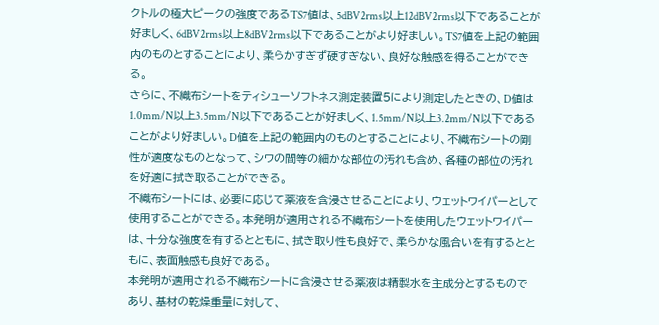クトルの極大ピークの強度であるTS7値は、5dBV2rms以上12dBV2rms以下であることが好ましく、6dBV2rms以上8dBV2rms以下であることがより好ましい。TS7値を上記の範囲内のものとすることにより、柔らかすぎず硬すぎない、良好な触感を得ることができる。
さらに、不織布シートをティシューソフトネス測定装置5により測定したときの、D値は1.0mm/N以上3.5mm/N以下であることが好ましく、1.5mm/N以上3.2mm/N以下であることがより好ましい。D値を上記の範囲内のものとすることにより、不織布シートの剛性が適度なものとなって、シワの間等の細かな部位の汚れも含め、各種の部位の汚れを好適に拭き取ることができる。
不織布シートには、必要に応じて薬液を含浸させることにより、ウェットワイパーとして使用することができる。本発明が適用される不織布シートを使用したウェットワイパーは、十分な強度を有するとともに、拭き取り性も良好で、柔らかな風合いを有するとともに、表面触感も良好である。
本発明が適用される不織布シートに含浸させる薬液は精製水を主成分とするものであり、基材の乾燥重量に対して、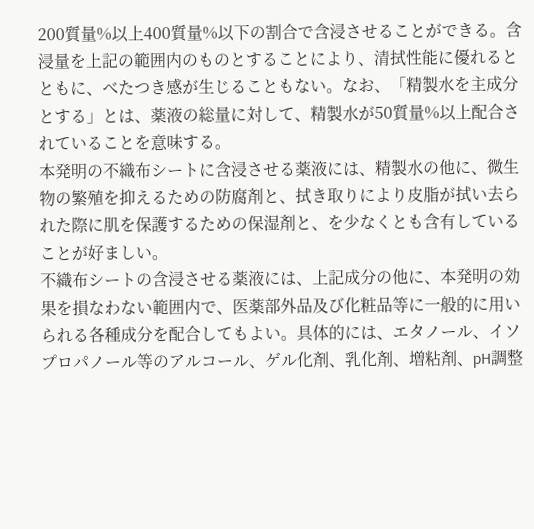200質量%以上400質量%以下の割合で含浸させることができる。含浸量を上記の範囲内のものとすることにより、清拭性能に優れるとともに、べたつき感が生じることもない。なお、「精製水を主成分とする」とは、薬液の総量に対して、精製水が50質量%以上配合されていることを意味する。
本発明の不織布シートに含浸させる薬液には、精製水の他に、微生物の繁殖を抑えるための防腐剤と、拭き取りにより皮脂が拭い去られた際に肌を保護するための保湿剤と、を少なくとも含有していることが好ましい。
不織布シートの含浸させる薬液には、上記成分の他に、本発明の効果を損なわない範囲内で、医薬部外品及び化粧品等に一般的に用いられる各種成分を配合してもよい。具体的には、エタノール、イソプロパノール等のアルコール、ゲル化剤、乳化剤、増粘剤、pH調整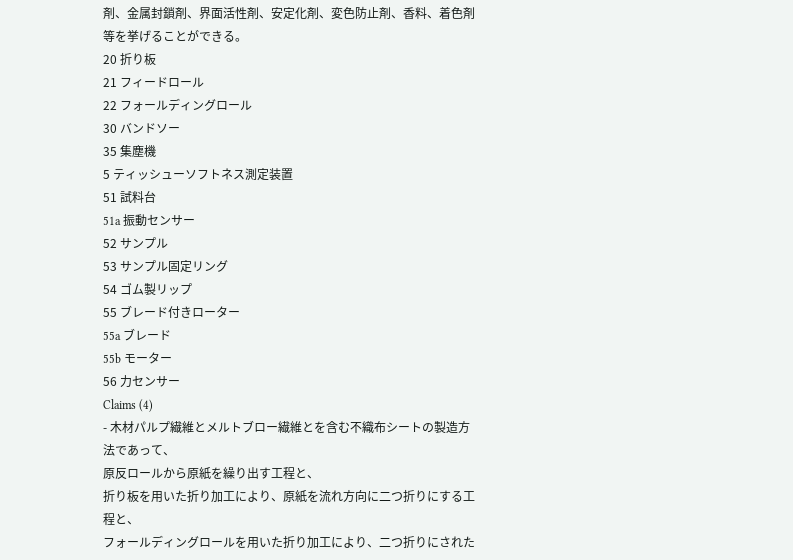剤、金属封鎖剤、界面活性剤、安定化剤、変色防止剤、香料、着色剤等を挙げることができる。
20 折り板
21 フィードロール
22 フォールディングロール
30 バンドソー
35 集塵機
5 ティッシューソフトネス測定装置
51 試料台
51a 振動センサー
52 サンプル
53 サンプル固定リング
54 ゴム製リップ
55 ブレード付きローター
55a ブレード
55b モーター
56 力センサー
Claims (4)
- 木材パルプ繊維とメルトブロー繊維とを含む不織布シートの製造方法であって、
原反ロールから原紙を繰り出す工程と、
折り板を用いた折り加工により、原紙を流れ方向に二つ折りにする工程と、
フォールディングロールを用いた折り加工により、二つ折りにされた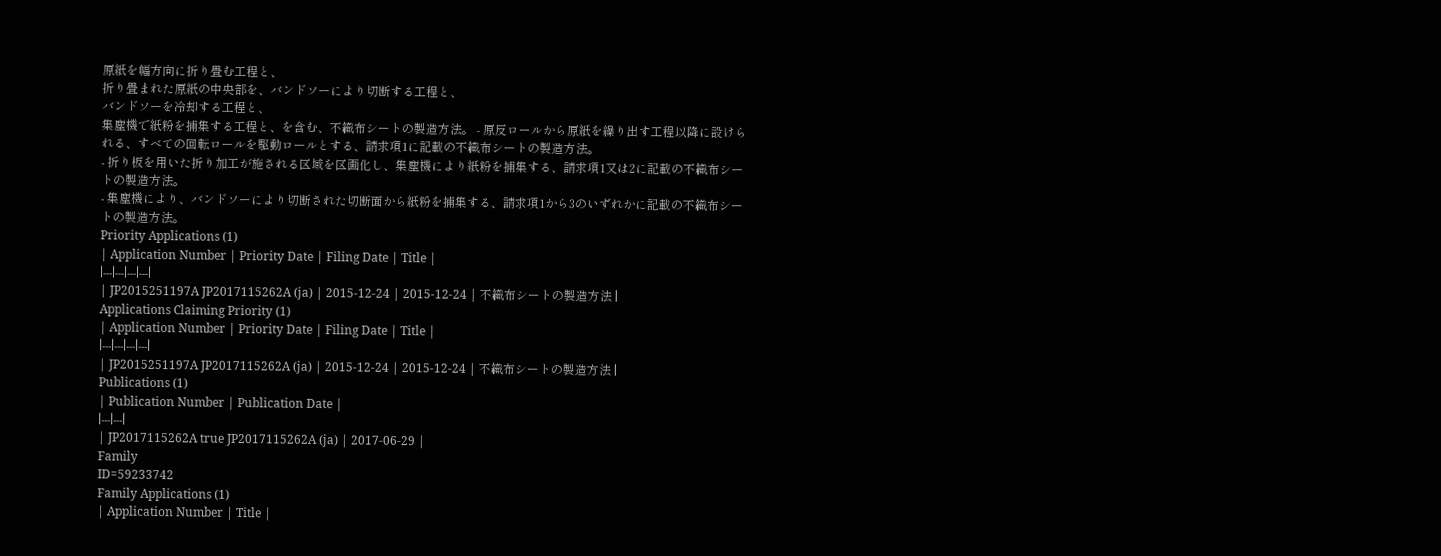原紙を幅方向に折り畳む工程と、
折り畳まれた原紙の中央部を、バンドソーにより切断する工程と、
バンドソーを冷却する工程と、
集塵機で紙粉を捕集する工程と、を含む、不織布シートの製造方法。 - 原反ロールから原紙を繰り出す工程以降に設けられる、すべての回転ロールを駆動ロールとする、請求項1に記載の不織布シートの製造方法。
- 折り板を用いた折り加工が施される区域を区画化し、集塵機により紙粉を捕集する、請求項1又は2に記載の不織布シートの製造方法。
- 集塵機により、バンドソーにより切断された切断面から紙粉を捕集する、請求項1から3のいずれかに記載の不織布シートの製造方法。
Priority Applications (1)
| Application Number | Priority Date | Filing Date | Title |
|---|---|---|---|
| JP2015251197A JP2017115262A (ja) | 2015-12-24 | 2015-12-24 | 不織布シートの製造方法 |
Applications Claiming Priority (1)
| Application Number | Priority Date | Filing Date | Title |
|---|---|---|---|
| JP2015251197A JP2017115262A (ja) | 2015-12-24 | 2015-12-24 | 不織布シートの製造方法 |
Publications (1)
| Publication Number | Publication Date |
|---|---|
| JP2017115262A true JP2017115262A (ja) | 2017-06-29 |
Family
ID=59233742
Family Applications (1)
| Application Number | Title |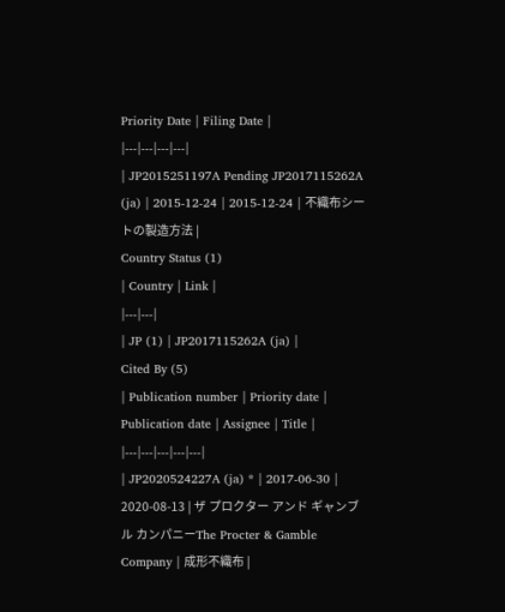Priority Date | Filing Date |
|---|---|---|---|
| JP2015251197A Pending JP2017115262A (ja) | 2015-12-24 | 2015-12-24 | 不織布シートの製造方法 |
Country Status (1)
| Country | Link |
|---|---|
| JP (1) | JP2017115262A (ja) |
Cited By (5)
| Publication number | Priority date | Publication date | Assignee | Title |
|---|---|---|---|---|
| JP2020524227A (ja) * | 2017-06-30 | 2020-08-13 | ザ プロクター アンド ギャンブル カンパニーThe Procter & Gamble Company | 成形不織布 |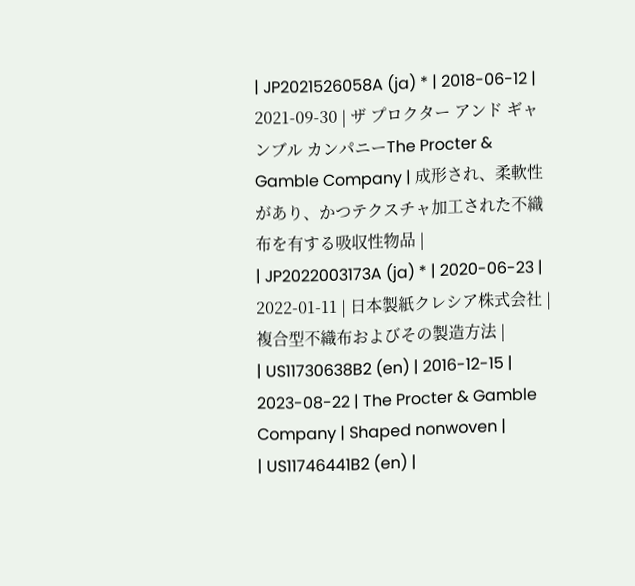| JP2021526058A (ja) * | 2018-06-12 | 2021-09-30 | ザ プロクター アンド ギャンブル カンパニーThe Procter & Gamble Company | 成形され、柔軟性があり、かつテクスチャ加工された不織布を有する吸収性物品 |
| JP2022003173A (ja) * | 2020-06-23 | 2022-01-11 | 日本製紙クレシア株式会社 | 複合型不織布およびその製造方法 |
| US11730638B2 (en) | 2016-12-15 | 2023-08-22 | The Procter & Gamble Company | Shaped nonwoven |
| US11746441B2 (en) |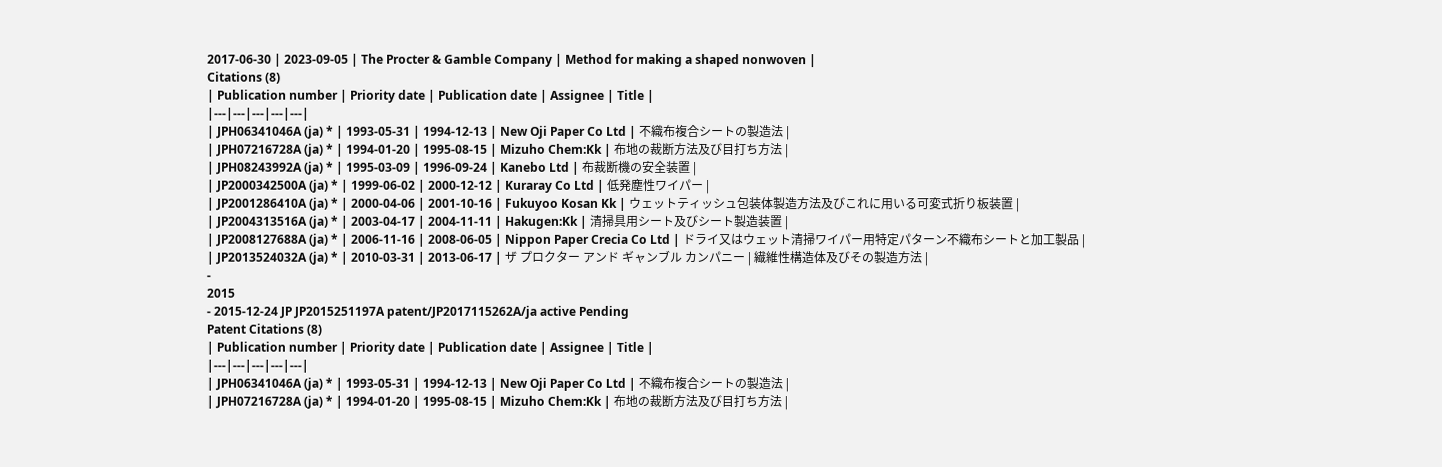2017-06-30 | 2023-09-05 | The Procter & Gamble Company | Method for making a shaped nonwoven |
Citations (8)
| Publication number | Priority date | Publication date | Assignee | Title |
|---|---|---|---|---|
| JPH06341046A (ja) * | 1993-05-31 | 1994-12-13 | New Oji Paper Co Ltd | 不織布複合シートの製造法 |
| JPH07216728A (ja) * | 1994-01-20 | 1995-08-15 | Mizuho Chem:Kk | 布地の裁断方法及び目打ち方法 |
| JPH08243992A (ja) * | 1995-03-09 | 1996-09-24 | Kanebo Ltd | 布裁断機の安全装置 |
| JP2000342500A (ja) * | 1999-06-02 | 2000-12-12 | Kuraray Co Ltd | 低発塵性ワイパー |
| JP2001286410A (ja) * | 2000-04-06 | 2001-10-16 | Fukuyoo Kosan Kk | ウェットティッシュ包装体製造方法及びこれに用いる可変式折り板装置 |
| JP2004313516A (ja) * | 2003-04-17 | 2004-11-11 | Hakugen:Kk | 清掃具用シート及びシート製造装置 |
| JP2008127688A (ja) * | 2006-11-16 | 2008-06-05 | Nippon Paper Crecia Co Ltd | ドライ又はウェット清掃ワイパー用特定パターン不織布シートと加工製品 |
| JP2013524032A (ja) * | 2010-03-31 | 2013-06-17 | ザ プロクター アンド ギャンブル カンパニー | 繊維性構造体及びその製造方法 |
-
2015
- 2015-12-24 JP JP2015251197A patent/JP2017115262A/ja active Pending
Patent Citations (8)
| Publication number | Priority date | Publication date | Assignee | Title |
|---|---|---|---|---|
| JPH06341046A (ja) * | 1993-05-31 | 1994-12-13 | New Oji Paper Co Ltd | 不織布複合シートの製造法 |
| JPH07216728A (ja) * | 1994-01-20 | 1995-08-15 | Mizuho Chem:Kk | 布地の裁断方法及び目打ち方法 |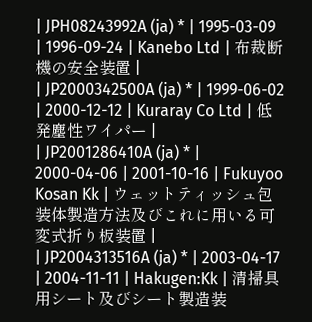| JPH08243992A (ja) * | 1995-03-09 | 1996-09-24 | Kanebo Ltd | 布裁断機の安全装置 |
| JP2000342500A (ja) * | 1999-06-02 | 2000-12-12 | Kuraray Co Ltd | 低発塵性ワイパー |
| JP2001286410A (ja) * | 2000-04-06 | 2001-10-16 | Fukuyoo Kosan Kk | ウェットティッシュ包装体製造方法及びこれに用いる可変式折り板装置 |
| JP2004313516A (ja) * | 2003-04-17 | 2004-11-11 | Hakugen:Kk | 清掃具用シート及びシート製造装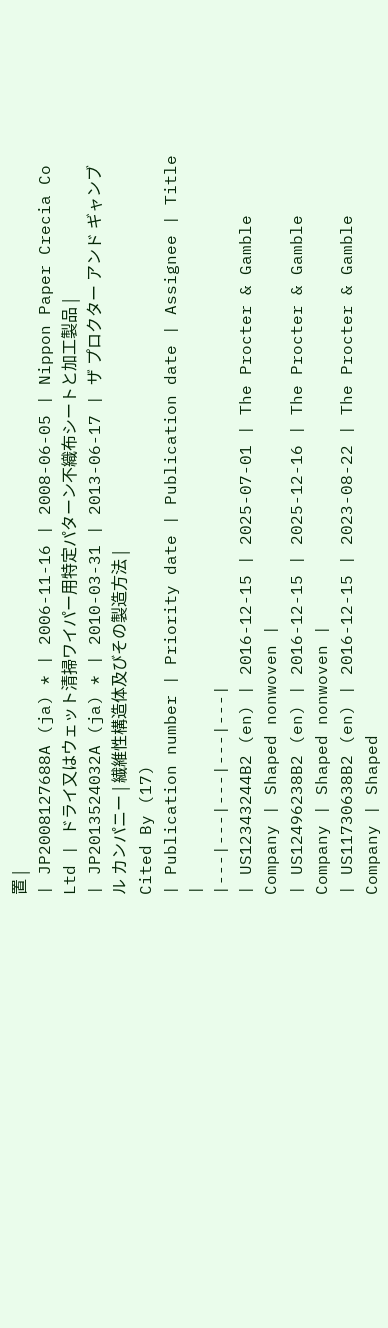置 |
| JP2008127688A (ja) * | 2006-11-16 | 2008-06-05 | Nippon Paper Crecia Co Ltd | ドライ又はウェット清掃ワイパー用特定パターン不織布シートと加工製品 |
| JP2013524032A (ja) * | 2010-03-31 | 2013-06-17 | ザ プロクター アンド ギャンブル カンパニー | 繊維性構造体及びその製造方法 |
Cited By (17)
| Publication number | Priority date | Publication date | Assignee | Title |
|---|---|---|---|---|
| US12343244B2 (en) | 2016-12-15 | 2025-07-01 | The Procter & Gamble Company | Shaped nonwoven |
| US12496238B2 (en) | 2016-12-15 | 2025-12-16 | The Procter & Gamble Company | Shaped nonwoven |
| US11730638B2 (en) | 2016-12-15 | 2023-08-22 | The Procter & Gamble Company | Shaped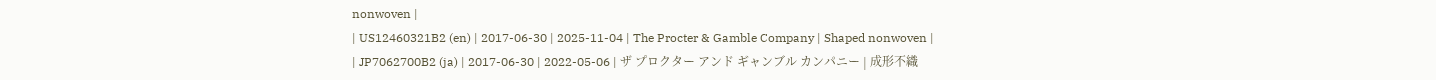nonwoven |
| US12460321B2 (en) | 2017-06-30 | 2025-11-04 | The Procter & Gamble Company | Shaped nonwoven |
| JP7062700B2 (ja) | 2017-06-30 | 2022-05-06 | ザ プロクター アンド ギャンブル カンパニー | 成形不織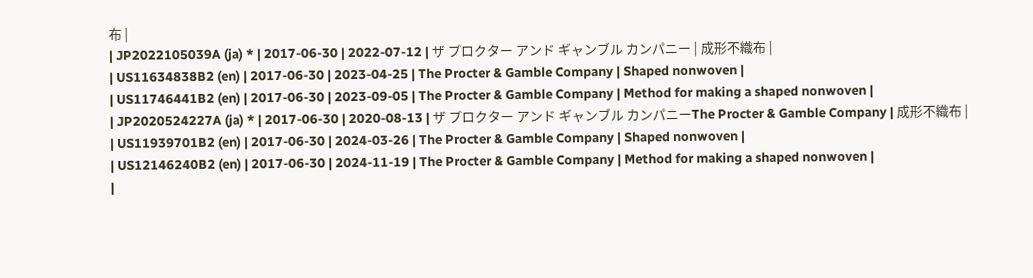布 |
| JP2022105039A (ja) * | 2017-06-30 | 2022-07-12 | ザ プロクター アンド ギャンブル カンパニー | 成形不織布 |
| US11634838B2 (en) | 2017-06-30 | 2023-04-25 | The Procter & Gamble Company | Shaped nonwoven |
| US11746441B2 (en) | 2017-06-30 | 2023-09-05 | The Procter & Gamble Company | Method for making a shaped nonwoven |
| JP2020524227A (ja) * | 2017-06-30 | 2020-08-13 | ザ プロクター アンド ギャンブル カンパニーThe Procter & Gamble Company | 成形不織布 |
| US11939701B2 (en) | 2017-06-30 | 2024-03-26 | The Procter & Gamble Company | Shaped nonwoven |
| US12146240B2 (en) | 2017-06-30 | 2024-11-19 | The Procter & Gamble Company | Method for making a shaped nonwoven |
|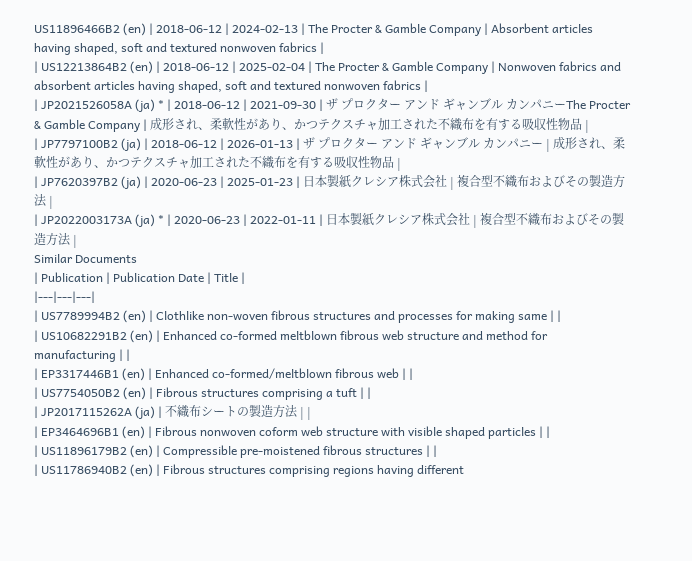US11896466B2 (en) | 2018-06-12 | 2024-02-13 | The Procter & Gamble Company | Absorbent articles having shaped, soft and textured nonwoven fabrics |
| US12213864B2 (en) | 2018-06-12 | 2025-02-04 | The Procter & Gamble Company | Nonwoven fabrics and absorbent articles having shaped, soft and textured nonwoven fabrics |
| JP2021526058A (ja) * | 2018-06-12 | 2021-09-30 | ザ プロクター アンド ギャンブル カンパニーThe Procter & Gamble Company | 成形され、柔軟性があり、かつテクスチャ加工された不織布を有する吸収性物品 |
| JP7797100B2 (ja) | 2018-06-12 | 2026-01-13 | ザ プロクター アンド ギャンブル カンパニー | 成形され、柔軟性があり、かつテクスチャ加工された不織布を有する吸収性物品 |
| JP7620397B2 (ja) | 2020-06-23 | 2025-01-23 | 日本製紙クレシア株式会社 | 複合型不織布およびその製造方法 |
| JP2022003173A (ja) * | 2020-06-23 | 2022-01-11 | 日本製紙クレシア株式会社 | 複合型不織布およびその製造方法 |
Similar Documents
| Publication | Publication Date | Title |
|---|---|---|
| US7789994B2 (en) | Clothlike non-woven fibrous structures and processes for making same | |
| US10682291B2 (en) | Enhanced co-formed meltblown fibrous web structure and method for manufacturing | |
| EP3317446B1 (en) | Enhanced co-formed/meltblown fibrous web | |
| US7754050B2 (en) | Fibrous structures comprising a tuft | |
| JP2017115262A (ja) | 不織布シートの製造方法 | |
| EP3464696B1 (en) | Fibrous nonwoven coform web structure with visible shaped particles | |
| US11896179B2 (en) | Compressible pre-moistened fibrous structures | |
| US11786940B2 (en) | Fibrous structures comprising regions having different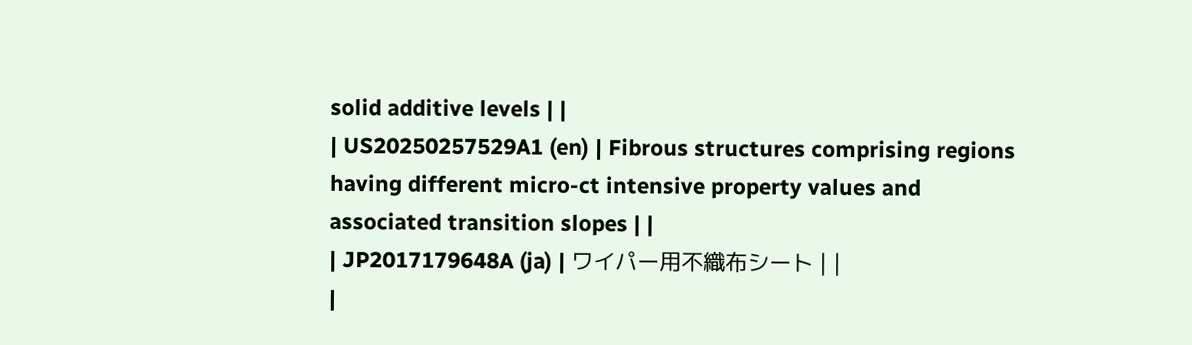solid additive levels | |
| US20250257529A1 (en) | Fibrous structures comprising regions having different micro-ct intensive property values and associated transition slopes | |
| JP2017179648A (ja) | ワイパー用不織布シート | |
|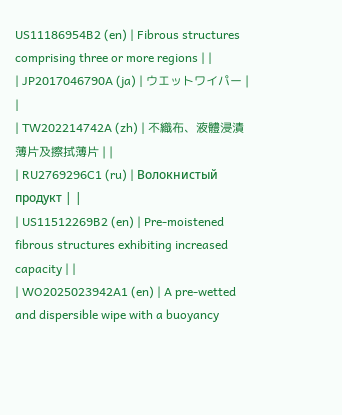US11186954B2 (en) | Fibrous structures comprising three or more regions | |
| JP2017046790A (ja) | ウエットワイパー | |
| TW202214742A (zh) | 不織布、液體浸漬薄片及擦拭薄片 | |
| RU2769296C1 (ru) | Волокнистый продукт | |
| US11512269B2 (en) | Pre-moistened fibrous structures exhibiting increased capacity | |
| WO2025023942A1 (en) | A pre-wetted and dispersible wipe with a buoyancy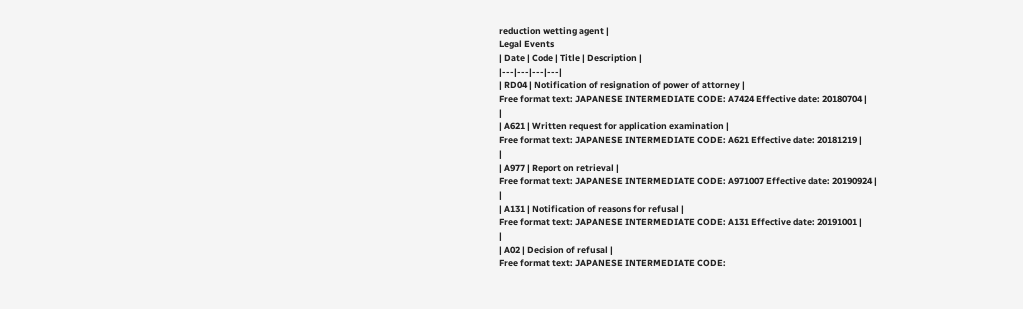reduction wetting agent |
Legal Events
| Date | Code | Title | Description |
|---|---|---|---|
| RD04 | Notification of resignation of power of attorney |
Free format text: JAPANESE INTERMEDIATE CODE: A7424 Effective date: 20180704 |
|
| A621 | Written request for application examination |
Free format text: JAPANESE INTERMEDIATE CODE: A621 Effective date: 20181219 |
|
| A977 | Report on retrieval |
Free format text: JAPANESE INTERMEDIATE CODE: A971007 Effective date: 20190924 |
|
| A131 | Notification of reasons for refusal |
Free format text: JAPANESE INTERMEDIATE CODE: A131 Effective date: 20191001 |
|
| A02 | Decision of refusal |
Free format text: JAPANESE INTERMEDIATE CODE: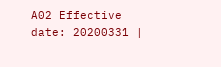A02 Effective date: 20200331 |